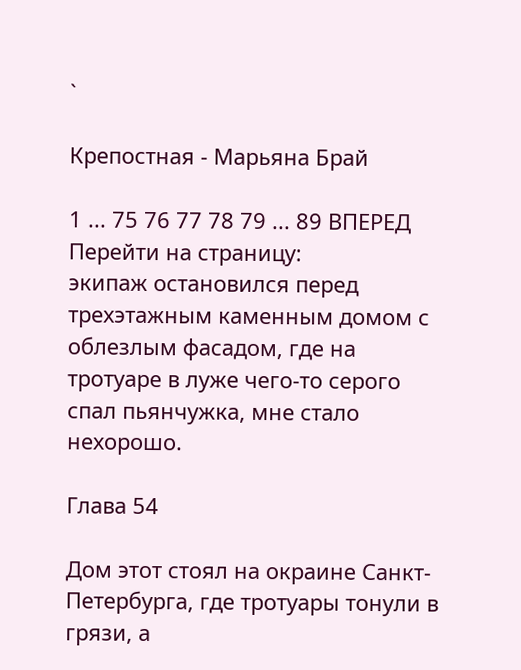`

Крепостная - Марьяна Брай

1 ... 75 76 77 78 79 ... 89 ВПЕРЕД
Перейти на страницу:
экипаж остановился перед трехэтажным каменным домом с облезлым фасадом, где на тротуаре в луже чего-то серого спал пьянчужка, мне стало нехорошо.

Глава 54

Дом этот стоял на окраине Санкт-Петербурга, где тротуары тонули в грязи, а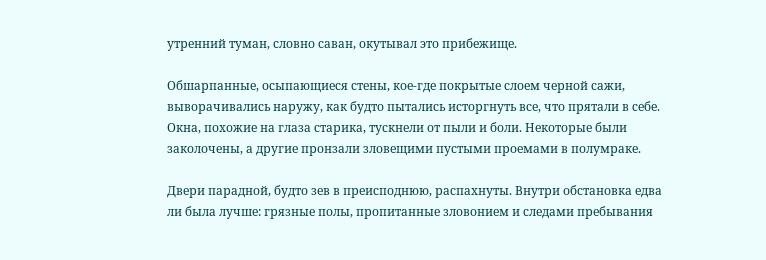утренний туман, словно саван, окутывал это прибежище.

Обшарпанные, осыпающиеся стены, кое-где покрытые слоем черной сажи, выворачивались наружу, как будто пытались исторгнуть все, что прятали в себе. Окна, похожие на глаза старика, тускнели от пыли и боли. Некоторые были заколочены, а другие пронзали зловещими пустыми проемами в полумраке.

Двери парадной, будто зев в преисподнюю, распахнуты. Внутри обстановка едва ли была лучше: грязные полы, пропитанные зловонием и следами пребывания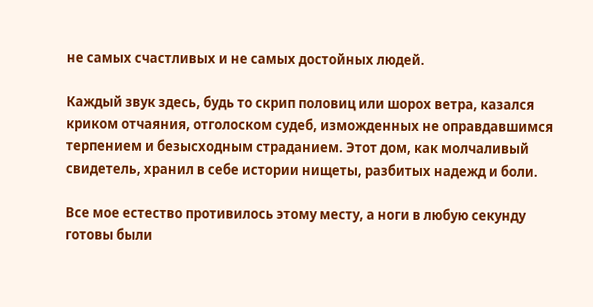не самых счастливых и не самых достойных людей.

Каждый звук здесь, будь то скрип половиц или шорох ветра, казался криком отчаяния, отголоском судеб, изможденных не оправдавшимся терпением и безысходным страданием. Этот дом, как молчаливый свидетель, хранил в себе истории нищеты, разбитых надежд и боли.

Все мое естество противилось этому месту, а ноги в любую секунду готовы были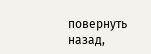повернуть назад,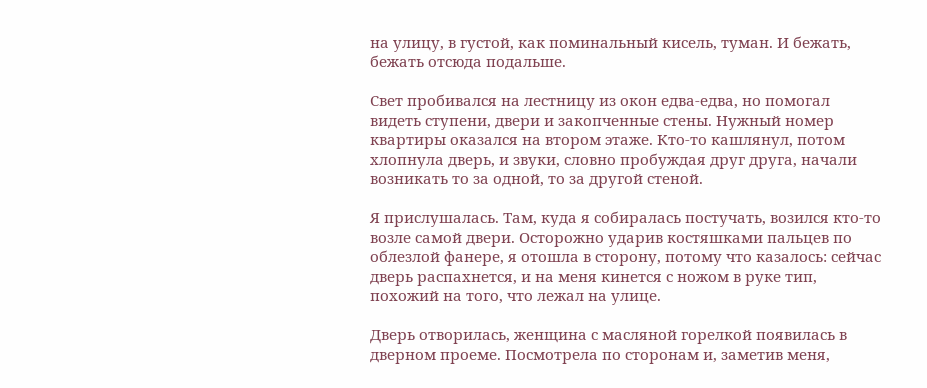на улицу, в густой, как поминальный кисель, туман. И бежать, бежать отсюда подальше.

Свет пробивался на лестницу из окон едва-едва, но помогал видеть ступени, двери и закопченные стены. Нужный номер квартиры оказался на втором этаже. Кто-то кашлянул, потом хлопнула дверь, и звуки, словно пробуждая друг друга, начали возникать то за одной, то за другой стеной.

Я прислушалась. Там, куда я собиралась постучать, возился кто-то возле самой двери. Осторожно ударив костяшками пальцев по облезлой фанере, я отошла в сторону, потому что казалось: сейчас дверь распахнется, и на меня кинется с ножом в руке тип, похожий на того, что лежал на улице.

Дверь отворилась, женщина с масляной горелкой появилась в дверном проеме. Посмотрела по сторонам и, заметив меня,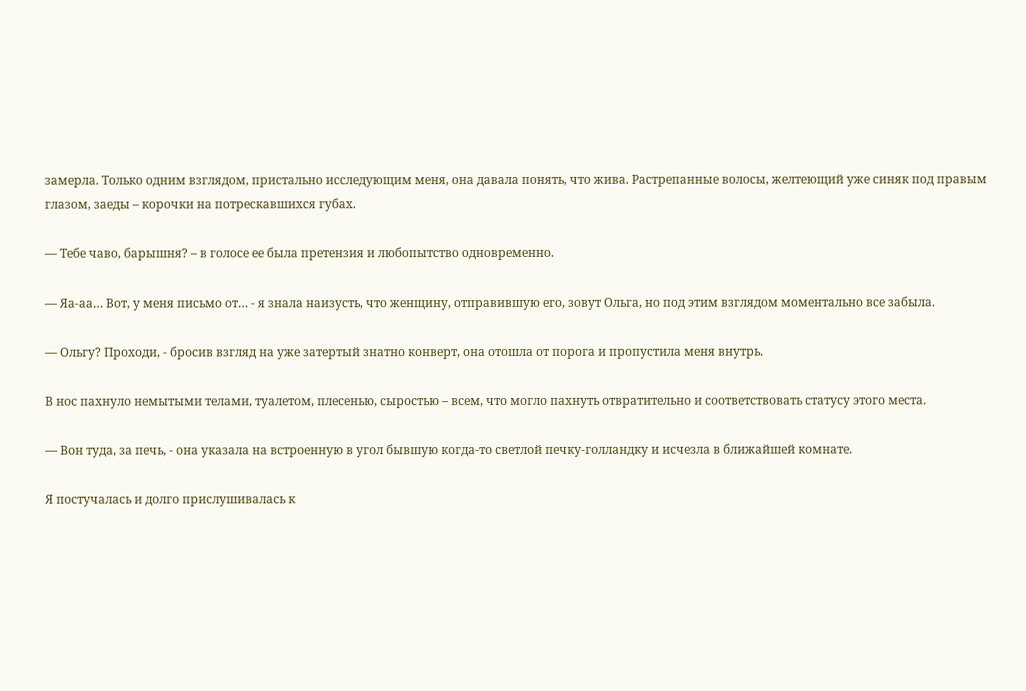замерла. Только одним взглядом, пристально исследующим меня, она давала понять, что жива. Растрепанные волосы, желтеющий уже синяк под правым глазом, заеды – корочки на потрескавшихся губах.

— Тебе чаво, барышня? – в голосе ее была претензия и любопытство одновременно.

— Яа-аа… Вот, у меня письмо от… - я знала наизусть, что женщину, отправившую его, зовут Ольга, но под этим взглядом моментально все забыла.

— Ольгу? Проходи, - бросив взгляд на уже затертый знатно конверт, она отошла от порога и пропустила меня внутрь.

В нос пахнуло немытыми телами, туалетом, плесенью, сыростью – всем, что могло пахнуть отвратительно и соответствовать статусу этого места.

— Вон туда, за печь, - она указала на встроенную в угол бывшую когда-то светлой печку-голландку и исчезла в ближайшей комнате.

Я постучалась и долго прислушивалась к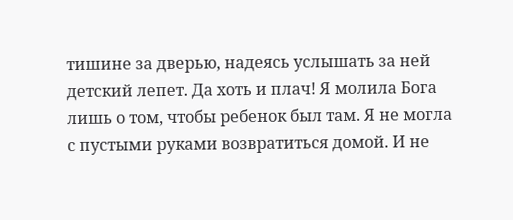тишине за дверью, надеясь услышать за ней детский лепет. Да хоть и плач! Я молила Бога лишь о том, чтобы ребенок был там. Я не могла с пустыми руками возвратиться домой. И не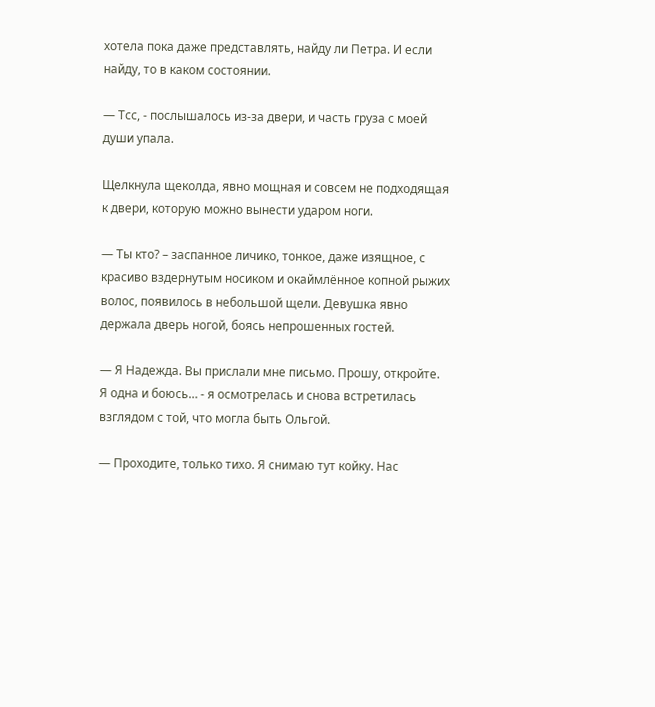хотела пока даже представлять, найду ли Петра. И если найду, то в каком состоянии.

— Тсс, - послышалось из-за двери, и часть груза с моей души упала.

Щелкнула щеколда, явно мощная и совсем не подходящая к двери, которую можно вынести ударом ноги.

— Ты кто? – заспанное личико, тонкое, даже изящное, с красиво вздернутым носиком и окаймлённое копной рыжих волос, появилось в небольшой щели. Девушка явно держала дверь ногой, боясь непрошенных гостей.

— Я Надежда. Вы прислали мне письмо. Прошу, откройте. Я одна и боюсь… - я осмотрелась и снова встретилась взглядом с той, что могла быть Ольгой.

— Проходите, только тихо. Я снимаю тут койку. Нас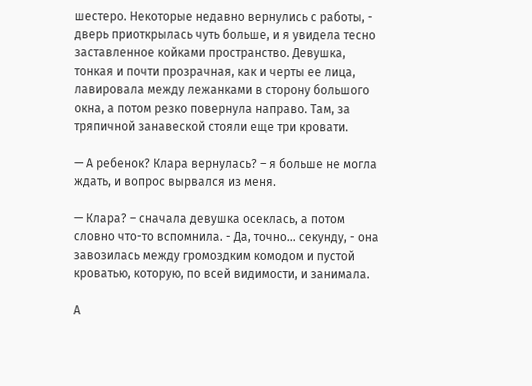шестеро. Некоторые недавно вернулись с работы, - дверь приоткрылась чуть больше, и я увидела тесно заставленное койками пространство. Девушка, тонкая и почти прозрачная, как и черты ее лица, лавировала между лежанками в сторону большого окна, а потом резко повернула направо. Там, за тряпичной занавеской стояли еще три кровати.

— А ребенок? Клара вернулась? – я больше не могла ждать, и вопрос вырвался из меня.

— Клара? – сначала девушка осеклась, а потом словно что-то вспомнила. - Да, точно… секунду, - она завозилась между громоздким комодом и пустой кроватью, которую, по всей видимости, и занимала.

А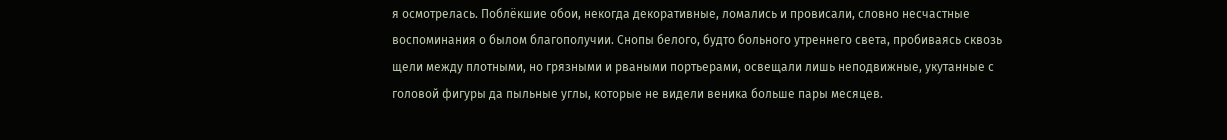я осмотрелась. Поблёкшие обои, некогда декоративные, ломались и провисали, словно несчастные воспоминания о былом благополучии. Снопы белого, будто больного утреннего света, пробиваясь сквозь щели между плотными, но грязными и рваными портьерами, освещали лишь неподвижные, укутанные с головой фигуры да пыльные углы, которые не видели веника больше пары месяцев.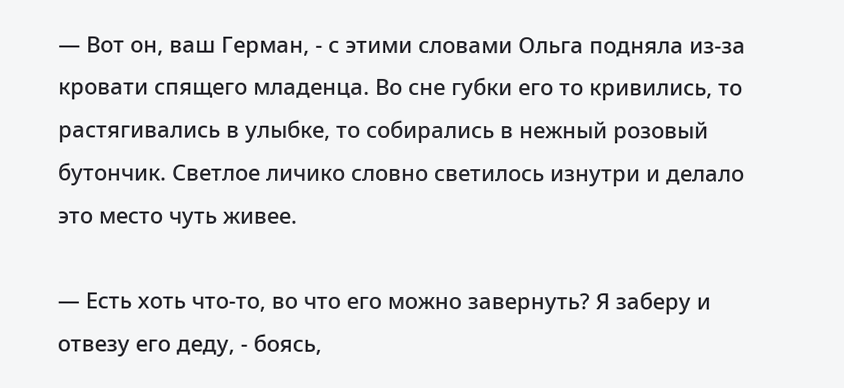— Вот он, ваш Герман, - с этими словами Ольга подняла из-за кровати спящего младенца. Во сне губки его то кривились, то растягивались в улыбке, то собирались в нежный розовый бутончик. Светлое личико словно светилось изнутри и делало это место чуть живее.

— Есть хоть что-то, во что его можно завернуть? Я заберу и отвезу его деду, - боясь,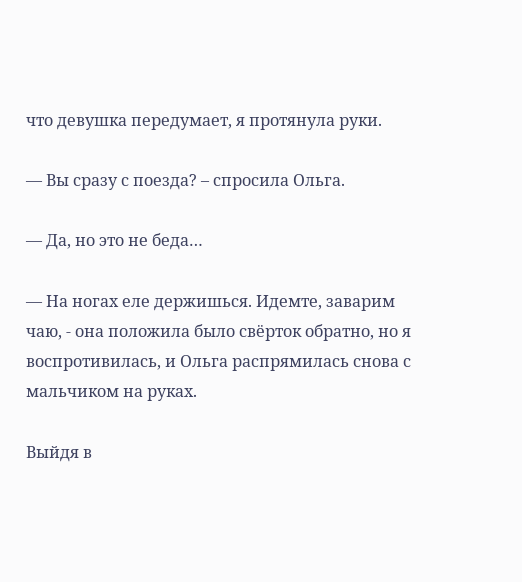что девушка передумает, я протянула руки.

— Вы сразу с поезда? – спросила Ольга.

— Да, но это не беда…

— На ногах еле держишься. Идемте, заварим чаю, - она положила было свёрток обратно, но я воспротивилась, и Ольга распрямилась снова с мальчиком на руках.

Выйдя в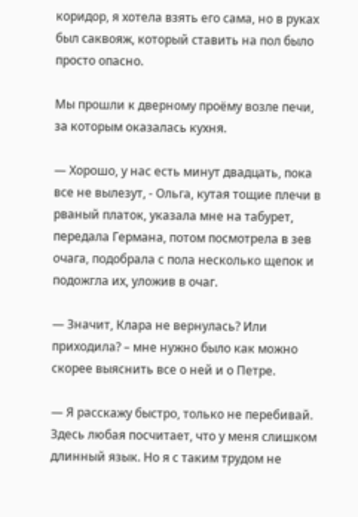коридор, я хотела взять его сама, но в руках был саквояж, который ставить на пол было просто опасно.

Мы прошли к дверному проёму возле печи, за которым оказалась кухня.

— Хорошо, у нас есть минут двадцать, пока все не вылезут, - Ольга, кутая тощие плечи в рваный платок, указала мне на табурет, передала Германа, потом посмотрела в зев очага, подобрала с пола несколько щепок и подожгла их, уложив в очаг.

— Значит, Клара не вернулась? Или приходила? – мне нужно было как можно скорее выяснить все о ней и о Петре.

— Я расскажу быстро, только не перебивай. Здесь любая посчитает, что у меня слишком длинный язык. Но я с таким трудом не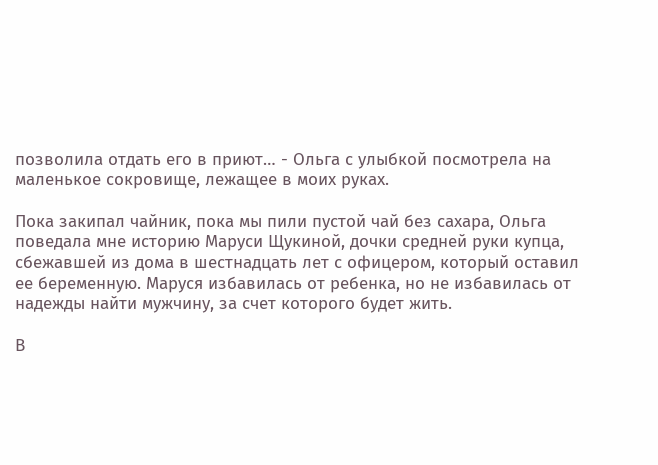позволила отдать его в приют… - Ольга с улыбкой посмотрела на маленькое сокровище, лежащее в моих руках.

Пока закипал чайник, пока мы пили пустой чай без сахара, Ольга поведала мне историю Маруси Щукиной, дочки средней руки купца, сбежавшей из дома в шестнадцать лет с офицером, который оставил ее беременную. Маруся избавилась от ребенка, но не избавилась от надежды найти мужчину, за счет которого будет жить.

В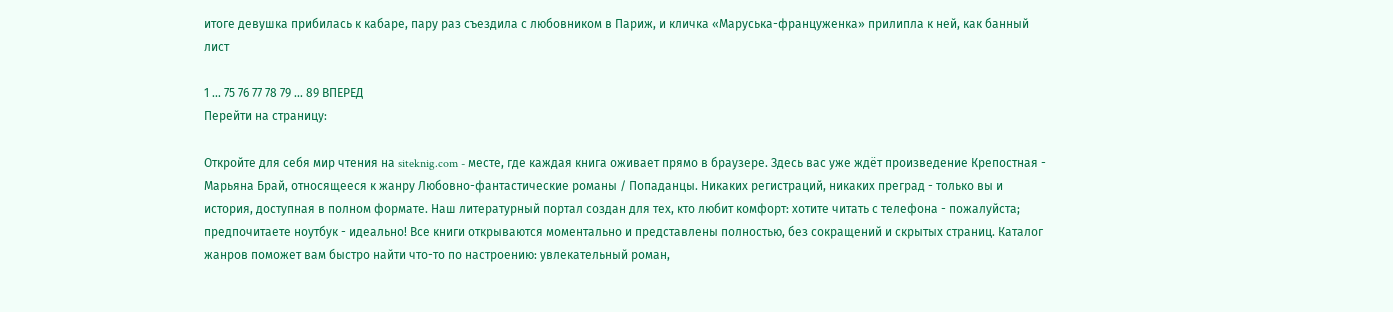итоге девушка прибилась к кабаре, пару раз съездила с любовником в Париж, и кличка «Маруська-француженка» прилипла к ней, как банный лист

1 ... 75 76 77 78 79 ... 89 ВПЕРЕД
Перейти на страницу:

Откройте для себя мир чтения на siteknig.com - месте, где каждая книга оживает прямо в браузере. Здесь вас уже ждёт произведение Крепостная - Марьяна Брай, относящееся к жанру Любовно-фантастические романы / Попаданцы. Никаких регистраций, никаких преград - только вы и история, доступная в полном формате. Наш литературный портал создан для тех, кто любит комфорт: хотите читать с телефона - пожалуйста; предпочитаете ноутбук - идеально! Все книги открываются моментально и представлены полностью, без сокращений и скрытых страниц. Каталог жанров поможет вам быстро найти что-то по настроению: увлекательный роман,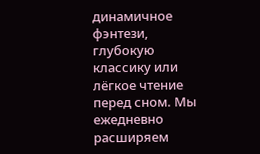динамичное фэнтези, глубокую классику или лёгкое чтение перед сном. Мы ежедневно расширяем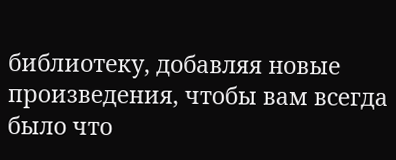библиотеку, добавляя новые произведения, чтобы вам всегда было что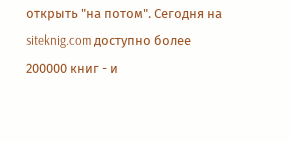открыть "на потом". Сегодня на siteknig.com доступно более 200000 книг - и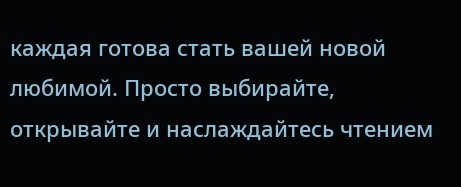каждая готова стать вашей новой любимой. Просто выбирайте, открывайте и наслаждайтесь чтением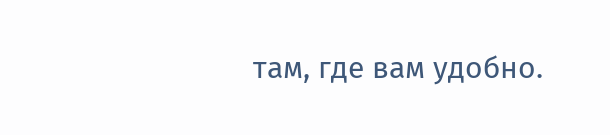там, где вам удобно.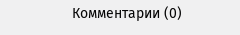Комментарии (0)